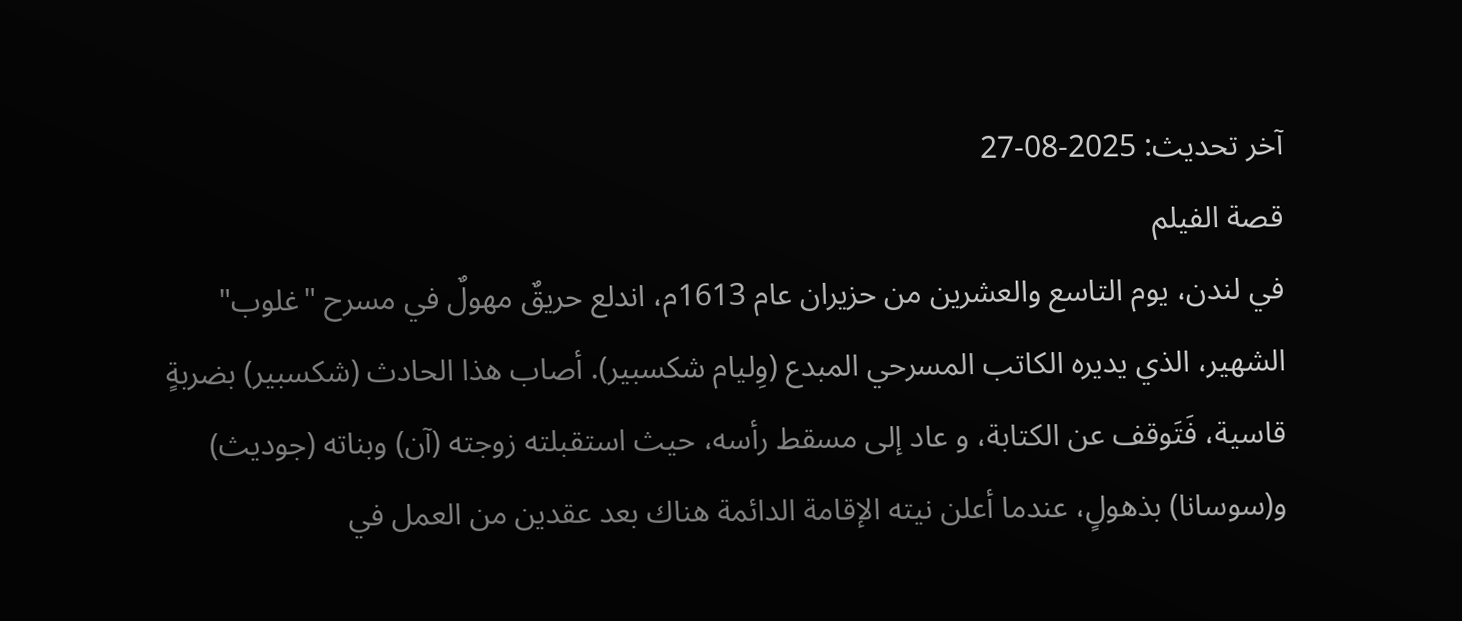آخر تحديث: 2025-08-27
قصة الفيلم
في لندن، يوم التاسع والعشرين من حزيران عام 1613م، اندلع حريقٌ مهولٌ في مسرح "غلوب" الشهير، الذي يديره الكاتب المسرحي المبدع (وِليام شكسبير). أصاب هذا الحادث (شكسبير) بضربةٍ قاسية، فَتَوقف عن الكتابة، و عاد إلى مسقط رأسه، حيث استقبلته زوجته (آن) وبناته (جوديث) و(سوسانا) بذهولٍ، عندما أعلن نيته الإقامة الدائمة هناك بعد عقدين من العمل في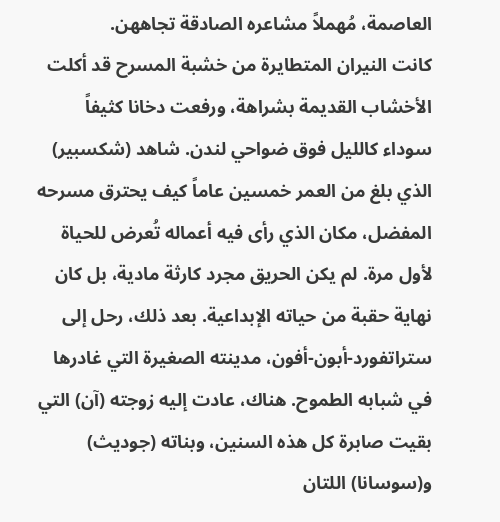العاصمة، مُهملاً مشاعره الصادقة تجاههن.
كانت النيران المتطايرة من خشبة المسرح قد أكلت الأخشاب القديمة بشراهة، ورفعت دخانا كثيفاً سوداء كالليل فوق ضواحي لندن. شاهد (شكسبير) الذي بلغ من العمر خمسين عاماً كيف يحترق مسرحه المفضل، مكان الذي رأى فيه أعماله تُعرض للحياة لأول مرة. لم يكن الحريق مجرد كارثة مادية، بل كان نهاية حقبة من حياته الإبداعية. بعد ذلك، رحل إلى ستراتفورد-أبون-أفون، مدينته الصغيرة التي غادرها في شبابه الطموح. هناك، عادت إليه زوجته (آن) التي بقيت صابرة كل هذه السنين، وبناته (جوديث) و(سوسانا) اللتان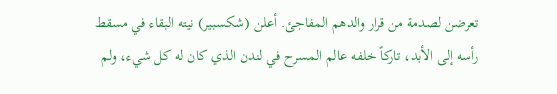تعرضن لصدمة من قرار والدهم المفاجئ. أعلن (شكسبير) نيته البقاء في مسقط رأسه إلى الأبد، تاركاً خلفه عالم المسرح في لندن الذي كان له كل شيء، ولم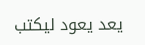يعد يعود ليكتب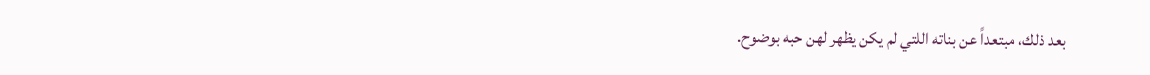بعد ذلك، مبتعداً عن بناته اللتي لم يكن يظهر لهن حبه بوضوح.